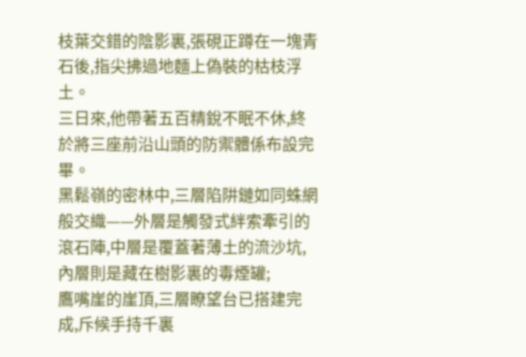枝葉交錯的陰影裏,張硯正蹲在一塊青石後,指尖拂過地麵上偽裝的枯枝浮土。
三日來,他帶著五百精銳不眠不休,終於將三座前沿山頭的防禦體係布設完畢。
黑鬆嶺的密林中,三層陷阱鏈如同蛛網般交織——外層是觸發式絆索牽引的滾石陣,中層是覆蓋著薄土的流沙坑,內層則是藏在樹影裏的毒煙罐;
鷹嘴崖的崖頂,三層瞭望台已搭建完成,斥候手持千裏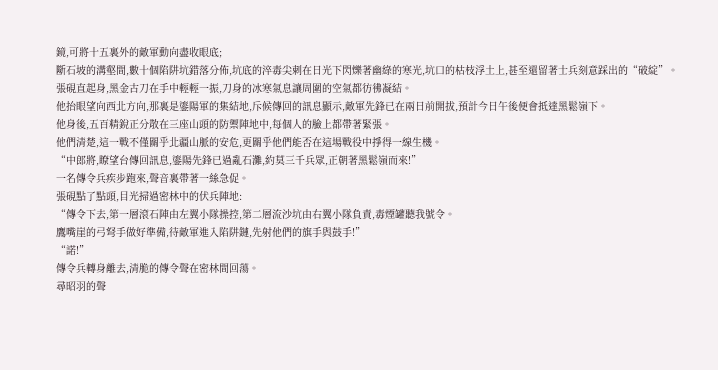鏡,可將十五裏外的敵軍動向盡收眼底;
斷石坡的溝壑間,數十個陷阱坑錯落分佈,坑底的淬毒尖刺在日光下閃爍著幽綠的寒光,坑口的枯枝浮土上,甚至還留著士兵刻意踩出的“破綻”。
張硯直起身,黑金古刀在手中輕輕一振,刀身的冰寒氣息讓周圍的空氣都彷彿凝結。
他抬眼望向西北方向,那裏是鎏陽軍的集結地,斥候傳回的訊息顯示,敵軍先鋒已在兩日前開拔,預計今日午後便會抵達黑鬆嶺下。
他身後,五百精銳正分散在三座山頭的防禦陣地中,每個人的臉上都帶著緊張。
他們清楚,這一戰不僅關乎北疆山脈的安危,更關乎他們能否在這場戰役中掙得一線生機。
“中郎將,瞭望台傳回訊息,鎏陽先鋒已過亂石灘,約莫三千兵眾,正朝著黑鬆嶺而來!”
一名傳令兵疾步跑來,聲音裏帶著一絲急促。
張硯點了點頭,目光掃過密林中的伏兵陣地:
“傳令下去,第一層滾石陣由左翼小隊操控,第二層流沙坑由右翼小隊負責,毒煙罐聽我號令。
鷹嘴崖的弓弩手做好準備,待敵軍進入陷阱鏈,先射他們的旗手與鼓手!”
“諾!”
傳令兵轉身離去,清脆的傳令聲在密林間回蕩。
尋昭羽的聲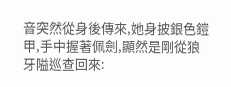音突然從身後傳來,她身披銀色鎧甲,手中握著佩劍,顯然是剛從狼牙隘巡查回來: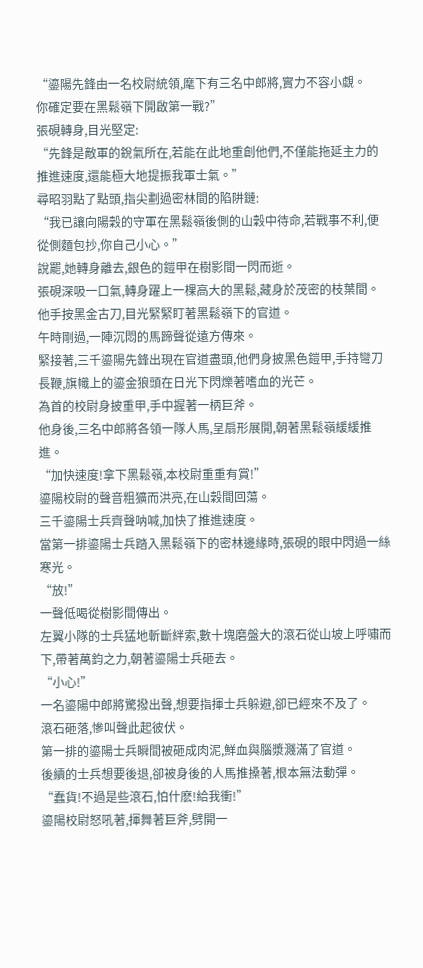“鎏陽先鋒由一名校尉統領,麾下有三名中郎將,實力不容小覷。
你確定要在黑鬆嶺下開啟第一戰?”
張硯轉身,目光堅定:
“先鋒是敵軍的銳氣所在,若能在此地重創他們,不僅能拖延主力的推進速度,還能極大地提振我軍士氣。”
尋昭羽點了點頭,指尖劃過密林間的陷阱鏈:
“我已讓向陽穀的守軍在黑鬆嶺後側的山穀中待命,若戰事不利,便從側麵包抄,你自己小心。”
說罷,她轉身離去,銀色的鎧甲在樹影間一閃而逝。
張硯深吸一口氣,轉身躍上一棵高大的黑鬆,藏身於茂密的枝葉間。
他手按黑金古刀,目光緊緊盯著黑鬆嶺下的官道。
午時剛過,一陣沉悶的馬蹄聲從遠方傳來。
緊接著,三千鎏陽先鋒出現在官道盡頭,他們身披黑色鎧甲,手持彎刀長鞭,旗幟上的鎏金狼頭在日光下閃爍著嗜血的光芒。
為首的校尉身披重甲,手中握著一柄巨斧。
他身後,三名中郎將各領一隊人馬,呈扇形展開,朝著黑鬆嶺緩緩推進。
“加快速度!拿下黑鬆嶺,本校尉重重有賞!”
鎏陽校尉的聲音粗獷而洪亮,在山穀間回蕩。
三千鎏陽士兵齊聲呐喊,加快了推進速度。
當第一排鎏陽士兵踏入黑鬆嶺下的密林邊緣時,張硯的眼中閃過一絲寒光。
“放!”
一聲低喝從樹影間傳出。
左翼小隊的士兵猛地斬斷絆索,數十塊磨盤大的滾石從山坡上呼嘯而下,帶著萬鈞之力,朝著鎏陽士兵砸去。
“小心!”
一名鎏陽中郎將驚撥出聲,想要指揮士兵躲避,卻已經來不及了。
滾石砸落,慘叫聲此起彼伏。
第一排的鎏陽士兵瞬間被砸成肉泥,鮮血與腦漿濺滿了官道。
後續的士兵想要後退,卻被身後的人馬推搡著,根本無法動彈。
“蠢貨!不過是些滾石,怕什麽!給我衝!”
鎏陽校尉怒吼著,揮舞著巨斧,劈開一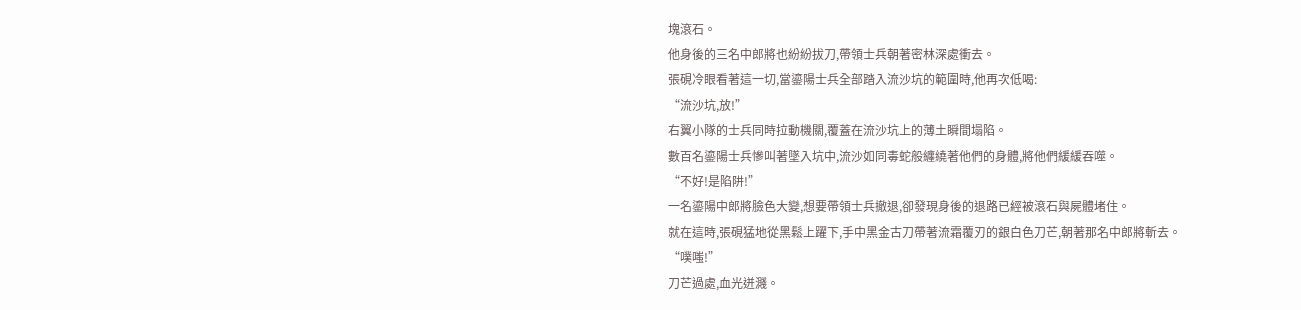塊滾石。
他身後的三名中郎將也紛紛拔刀,帶領士兵朝著密林深處衝去。
張硯冷眼看著這一切,當鎏陽士兵全部踏入流沙坑的範圍時,他再次低喝:
“流沙坑,放!”
右翼小隊的士兵同時拉動機關,覆蓋在流沙坑上的薄土瞬間塌陷。
數百名鎏陽士兵慘叫著墜入坑中,流沙如同毒蛇般纏繞著他們的身體,將他們緩緩吞噬。
“不好!是陷阱!”
一名鎏陽中郎將臉色大變,想要帶領士兵撤退,卻發現身後的退路已經被滾石與屍體堵住。
就在這時,張硯猛地從黑鬆上躍下,手中黑金古刀帶著流霜覆刃的銀白色刀芒,朝著那名中郎將斬去。
“噗嗤!”
刀芒過處,血光迸濺。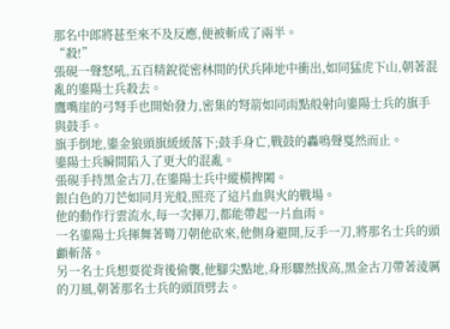那名中郎將甚至來不及反應,便被斬成了兩半。
“殺!”
張硯一聲怒吼,五百精銳從密林間的伏兵陣地中衝出,如同猛虎下山,朝著混亂的鎏陽士兵殺去。
鷹嘴崖的弓弩手也開始發力,密集的弩箭如同雨點般射向鎏陽士兵的旗手與鼓手。
旗手倒地,鎏金狼頭旗緩緩落下;鼓手身亡,戰鼓的轟鳴聲戛然而止。
鎏陽士兵瞬間陷入了更大的混亂。
張硯手持黑金古刀,在鎏陽士兵中縱橫捭闔。
銀白色的刀芒如同月光般,照亮了這片血與火的戰場。
他的動作行雲流水,每一次揮刀,都能帶起一片血雨。
一名鎏陽士兵揮舞著彎刀朝他砍來,他側身避開,反手一刀,將那名士兵的頭顱斬落。
另一名士兵想要從背後偷襲,他腳尖點地,身形驟然拔高,黑金古刀帶著淩厲的刀風,朝著那名士兵的頭頂劈去。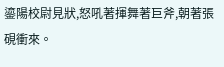鎏陽校尉見狀,怒吼著揮舞著巨斧,朝著張硯衝來。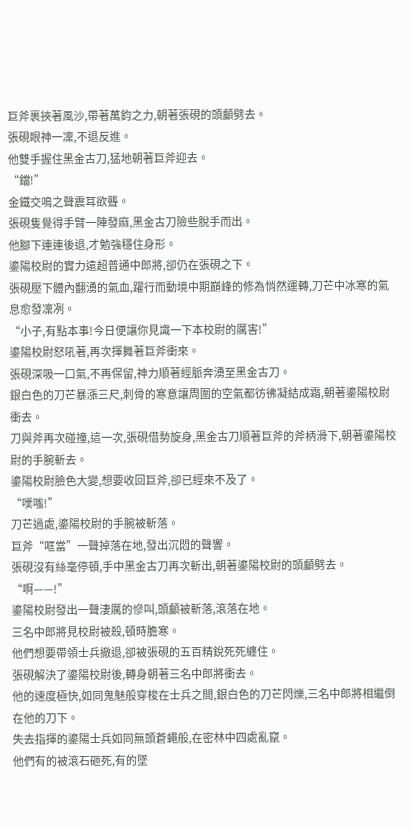巨斧裹挾著風沙,帶著萬鈞之力,朝著張硯的頭顱劈去。
張硯眼神一凜,不退反進。
他雙手握住黑金古刀,猛地朝著巨斧迎去。
“鐺!”
金鐵交鳴之聲震耳欲聾。
張硯隻覺得手臂一陣發麻,黑金古刀險些脫手而出。
他腳下連連後退,才勉強穩住身形。
鎏陽校尉的實力遠超普通中郎將,卻仍在張硯之下。
張硯壓下體內翻湧的氣血,躍行而動境中期巔峰的修為悄然運轉,刀芒中冰寒的氣息愈發凜冽。
“小子,有點本事!今日便讓你見識一下本校尉的厲害!”
鎏陽校尉怒吼著,再次揮舞著巨斧衝來。
張硯深吸一口氣,不再保留,神力順著經脈奔湧至黑金古刀。
銀白色的刀芒暴漲三尺,刺骨的寒意讓周圍的空氣都彷彿凝結成霜,朝著鎏陽校尉衝去。
刀與斧再次碰撞,這一次,張硯借勢旋身,黑金古刀順著巨斧的斧柄滑下,朝著鎏陽校尉的手腕斬去。
鎏陽校尉臉色大變,想要收回巨斧,卻已經來不及了。
“噗嗤!”
刀芒過處,鎏陽校尉的手腕被斬落。
巨斧“哐當”一聲掉落在地,發出沉悶的聲響。
張硯沒有絲毫停頓,手中黑金古刀再次斬出,朝著鎏陽校尉的頭顱劈去。
“啊——!”
鎏陽校尉發出一聲淒厲的慘叫,頭顱被斬落,滾落在地。
三名中郎將見校尉被殺,頓時膽寒。
他們想要帶領士兵撤退,卻被張硯的五百精銳死死纏住。
張硯解決了鎏陽校尉後,轉身朝著三名中郎將衝去。
他的速度極快,如同鬼魅般穿梭在士兵之間,銀白色的刀芒閃爍,三名中郎將相繼倒在他的刀下。
失去指揮的鎏陽士兵如同無頭蒼蠅般,在密林中四處亂竄。
他們有的被滾石砸死,有的墜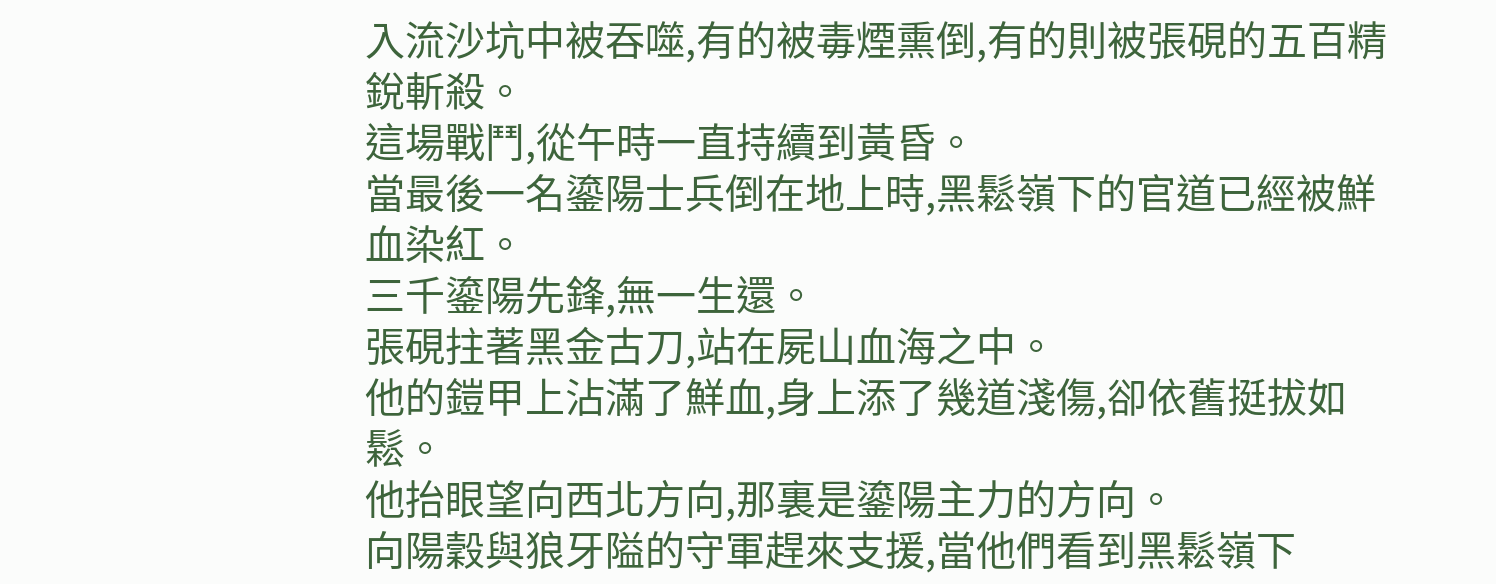入流沙坑中被吞噬,有的被毒煙熏倒,有的則被張硯的五百精銳斬殺。
這場戰鬥,從午時一直持續到黃昏。
當最後一名鎏陽士兵倒在地上時,黑鬆嶺下的官道已經被鮮血染紅。
三千鎏陽先鋒,無一生還。
張硯拄著黑金古刀,站在屍山血海之中。
他的鎧甲上沾滿了鮮血,身上添了幾道淺傷,卻依舊挺拔如鬆。
他抬眼望向西北方向,那裏是鎏陽主力的方向。
向陽穀與狼牙隘的守軍趕來支援,當他們看到黑鬆嶺下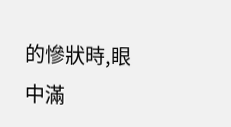的慘狀時,眼中滿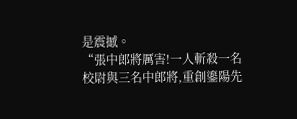是震撼。
“張中郎將厲害!一人斬殺一名校尉與三名中郎將,重創鎏陽先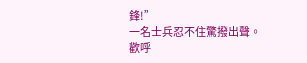鋒!”
一名士兵忍不住驚撥出聲。
歡呼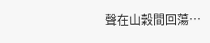聲在山穀間回蕩…